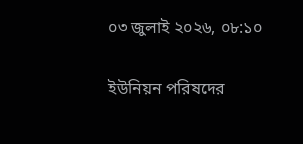০৩ জুলাই ২০২৬, ০৮:১০

ইউনিয়ন পরিষদের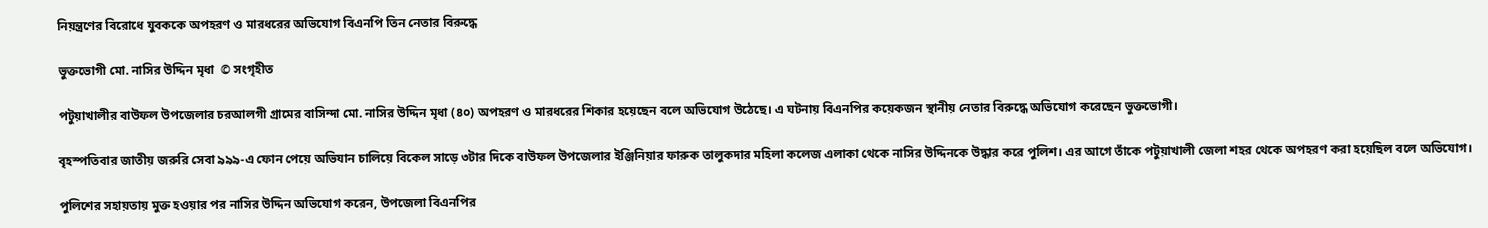নিয়ন্ত্রণের বিরোধে যুবককে অপহরণ ও মারধরের অভিযোগ বিএনপি তিন নেতার বিরুদ্ধে

ভুক্তভোগী মো. নাসির উদ্দিন মৃধা  © সংগৃহীত

পটুয়াখালীর বাউফল উপজেলার চরআলগী গ্রামের বাসিন্দা মো. নাসির উদ্দিন মৃধা (৪০) অপহরণ ও মারধরের শিকার হয়েছেন বলে অভিযোগ উঠেছে। এ ঘটনায় বিএনপির কয়েকজন স্থানীয় নেতার বিরুদ্ধে অভিযোগ করেছেন ভুক্তভোগী।

বৃহস্পতিবার জাতীয় জরুরি সেবা ৯৯৯-এ ফোন পেয়ে অভিযান চালিয়ে বিকেল সাড়ে ৩টার দিকে বাউফল উপজেলার ইঞ্জিনিয়ার ফারুক তালুকদার মহিলা কলেজ এলাকা থেকে নাসির উদ্দিনকে উদ্ধার করে পুলিশ। এর আগে তাঁকে পটুয়াখালী জেলা শহর থেকে অপহরণ করা হয়েছিল বলে অভিযোগ।

পুলিশের সহায়তায় মুক্ত হওয়ার পর নাসির উদ্দিন অভিযোগ করেন, উপজেলা বিএনপির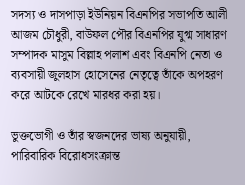সদস্য ও দাসপাড়া ইউনিয়ন বিএনপির সভাপতি আলী আজম চৌধুরী, বাউফল পৌর বিএনপির যুগ্ম সাধারণ সম্পাদক মাসুম বিল্লাহ পলাশ এবং বিএনপি নেতা ও ব্যবসায়ী জুলহাস হোসেনের নেতৃত্বে তাঁকে অপহরণ করে আটকে রেখে মারধর করা হয়।

ভুক্তভোগী ও তাঁর স্বজনদের ভাষ্য অনুযায়ী, পারিবারিক বিরোধসংক্রান্ত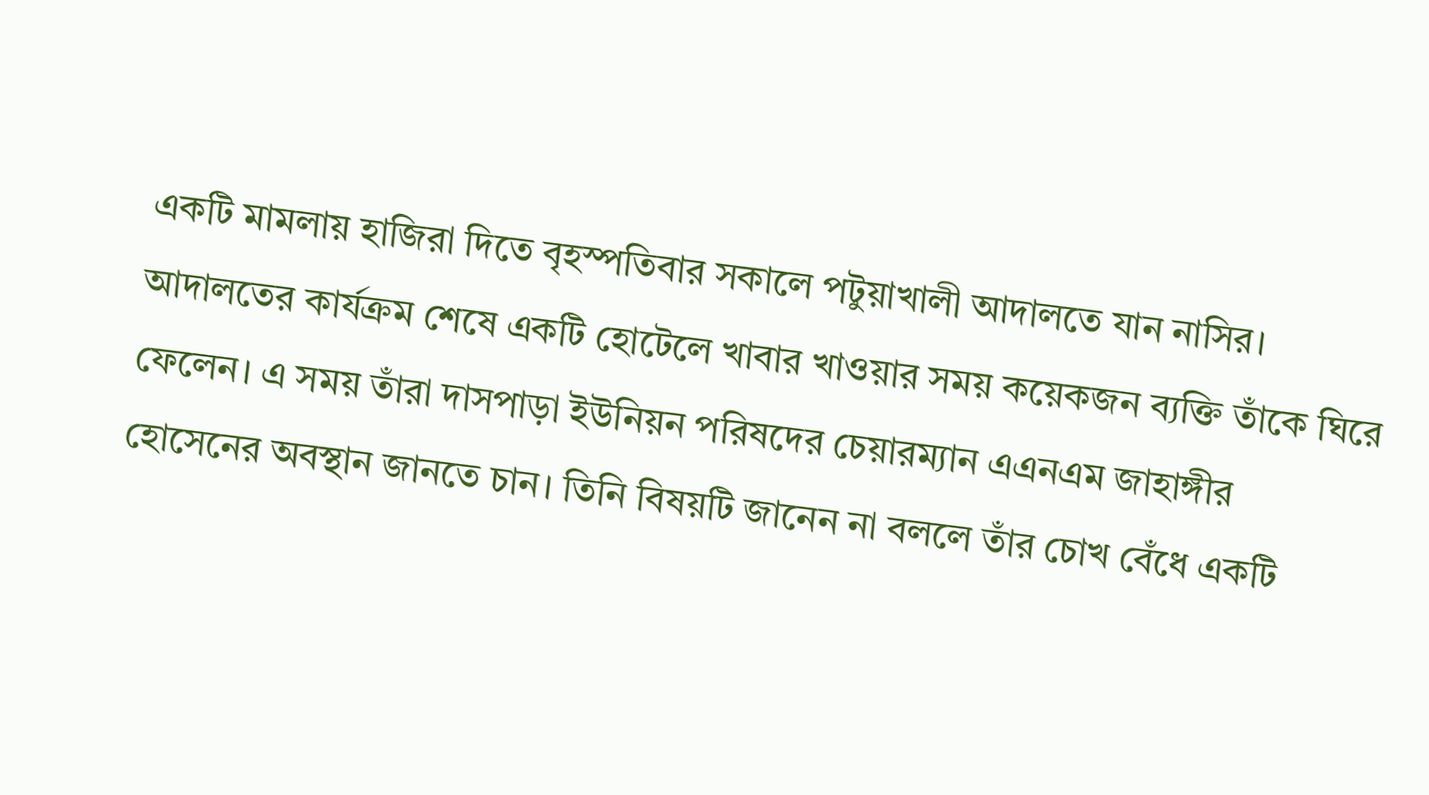একটি মামলায় হাজিরা দিতে বৃহস্পতিবার সকালে পটুয়াখালী আদালতে যান নাসির। আদালতের কার্যক্রম শেষে একটি হোটেলে খাবার খাওয়ার সময় কয়েকজন ব্যক্তি তাঁকে ঘিরে ফেলেন। এ সময় তাঁরা দাসপাড়া ইউনিয়ন পরিষদের চেয়ারম্যান এএনএম জাহাঙ্গীর হোসেনের অবস্থান জানতে চান। তিনি বিষয়টি জানেন না বললে তাঁর চোখ বেঁধে একটি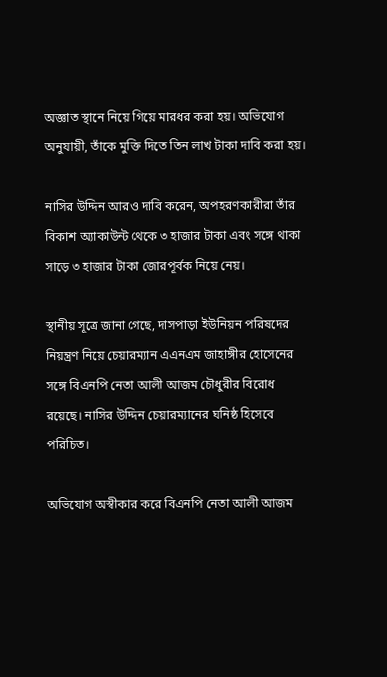অজ্ঞাত স্থানে নিয়ে গিয়ে মারধর করা হয়। অভিযোগ অনুযায়ী, তাঁকে মুক্তি দিতে তিন লাখ টাকা দাবি করা হয়।

নাসির উদ্দিন আরও দাবি করেন, অপহরণকারীরা তাঁর বিকাশ অ্যাকাউন্ট থেকে ৩ হাজার টাকা এবং সঙ্গে থাকা সাড়ে ৩ হাজার টাকা জোরপূর্বক নিয়ে নেয়।

স্থানীয় সূত্রে জানা গেছে, দাসপাড়া ইউনিয়ন পরিষদের নিয়ন্ত্রণ নিয়ে চেয়ারম্যান এএনএম জাহাঙ্গীর হোসেনের সঙ্গে বিএনপি নেতা আলী আজম চৌধুরীর বিরোধ রয়েছে। নাসির উদ্দিন চেয়ারম্যানের ঘনিষ্ঠ হিসেবে পরিচিত।

অভিযোগ অস্বীকার করে বিএনপি নেতা আলী আজম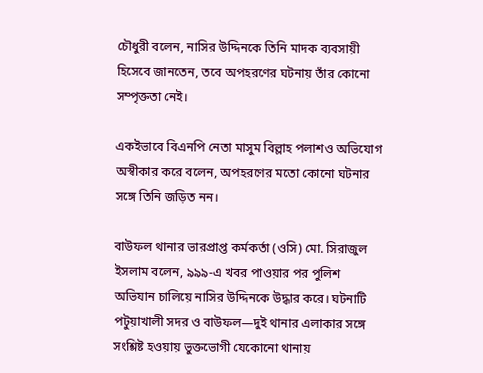চৌধুরী বলেন, নাসির উদ্দিনকে তিনি মাদক ব্যবসায়ী হিসেবে জানতেন, তবে অপহরণের ঘটনায় তাঁর কোনো সম্পৃক্ততা নেই।

একইভাবে বিএনপি নেতা মাসুম বিল্লাহ পলাশও অভিযোগ অস্বীকার করে বলেন, অপহরণের মতো কোনো ঘটনার সঙ্গে তিনি জড়িত নন।

বাউফল থানার ভারপ্রাপ্ত কর্মকর্তা (ওসি) মো. সিরাজুল ইসলাম বলেন, ৯৯৯-এ খবর পাওয়ার পর পুলিশ অভিযান চালিয়ে নাসির উদ্দিনকে উদ্ধার করে। ঘটনাটি পটুয়াখালী সদর ও বাউফল—দুই থানার এলাকার সঙ্গে সংশ্লিষ্ট হওয়ায় ভুক্তভোগী যেকোনো থানায়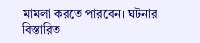মামলা করতে পারবেন। ঘটনার বিস্তারিত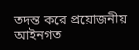তদন্ত করে প্রয়োজনীয় আইনগত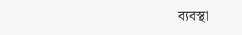ব্যবস্থা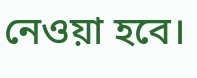নেওয়া হবে।